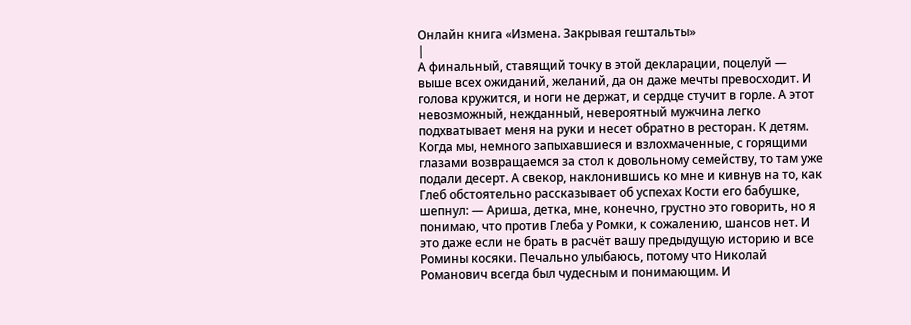Онлайн книга «Измена. Закрывая гештальты»
|
А финальный, ставящий точку в этой декларации, поцелуй — выше всех ожиданий, желаний, да он даже мечты превосходит. И голова кружится, и ноги не держат, и сердце стучит в горле. А этот невозможный, нежданный, невероятный мужчина легко подхватывает меня на руки и несет обратно в ресторан. К детям. Когда мы, немного запыхавшиеся и взлохмаченные, с горящими глазами возвращаемся за стол к довольному семейству, то там уже подали десерт. А свекор, наклонившись ко мне и кивнув на то, как Глеб обстоятельно рассказывает об успехах Кости его бабушке, шепнул: — Ариша, детка, мне, конечно, грустно это говорить, но я понимаю, что против Глеба у Ромки, к сожалению, шансов нет. И это даже если не брать в расчёт вашу предыдущую историю и все Ромины косяки. Печально улыбаюсь, потому что Николай Романович всегда был чудесным и понимающим. И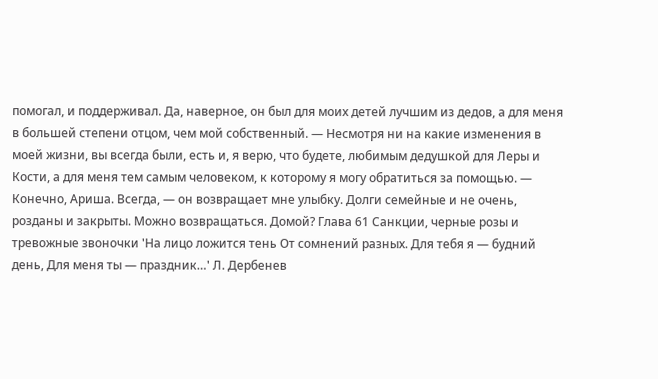помогал, и поддерживал. Да, наверное, он был для моих детей лучшим из дедов, а для меня в большей степени отцом, чем мой собственный. — Несмотря ни на какие изменения в моей жизни, вы всегда были, есть и, я верю, что будете, любимым дедушкой для Леры и Кости, а для меня тем самым человеком, к которому я могу обратиться за помощью. — Конечно, Ариша. Всегда, — он возвращает мне улыбку. Долги семейные и не очень, розданы и закрыты. Можно возвращаться. Домой? Глава 61 Санкции, черные розы и тревожные звоночки 'На лицо ложится тень От сомнений разных. Для тебя я — будний день, Для меня ты — праздник…' Л. Дербенев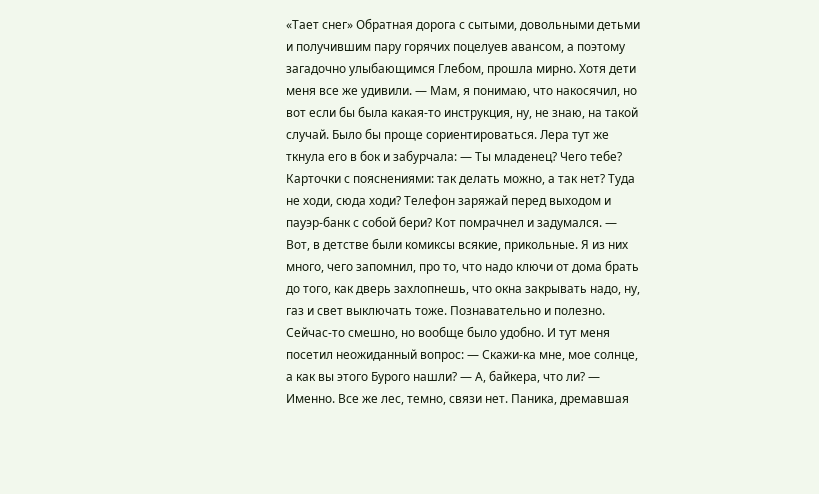«Тает снег» Обратная дорога с сытыми, довольными детьми и получившим пару горячих поцелуев авансом, а поэтому загадочно улыбающимся Глебом, прошла мирно. Хотя дети меня все же удивили. — Мам, я понимаю, что накосячил, но вот если бы была какая-то инструкция, ну, не знаю, на такой случай. Было бы проще сориентироваться. Лера тут же ткнула его в бок и забурчала: — Ты младенец? Чего тебе? Карточки с пояснениями: так делать можно, а так нет? Туда не ходи, сюда ходи? Телефон заряжай перед выходом и пауэр-банк с собой бери? Кот помрачнел и задумался. — Вот, в детстве были комиксы всякие, прикольные. Я из них много, чего запомнил, про то, что надо ключи от дома брать до того, как дверь захлопнешь, что окна закрывать надо, ну, газ и свет выключать тоже. Познавательно и полезно. Сейчас-то смешно, но вообще было удобно. И тут меня посетил неожиданный вопрос: — Скажи-ка мне, мое солнце, а как вы этого Бурого нашли? — А, байкера, что ли? — Именно. Все же лес, темно, связи нет. Паника, дремавшая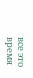все это время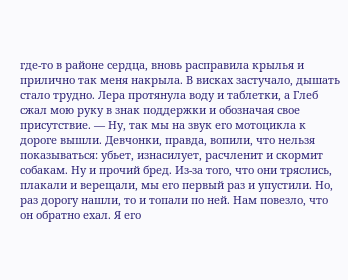где-то в районе сердца, вновь расправила крылья и прилично так меня накрыла. В висках застучало, дышать стало трудно. Лера протянула воду и таблетки, а Глеб сжал мою руку в знак поддержки и обозначая свое присутствие. — Ну, так мы на звук его мотоцикла к дороге вышли. Девчонки, правда, вопили, что нельзя показываться: убьет, изнасилует, расчленит и скормит собакам. Ну и прочий бред. Из-за того, что они тряслись, плакали и верещали, мы его первый раз и упустили. Но, раз дорогу нашли, то и топали по ней. Нам повезло, что он обратно ехал. Я его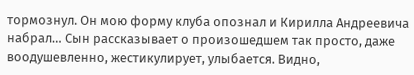тормознул. Он мою форму клуба опознал и Кирилла Андреевича набрал… Сын рассказывает о произошедшем так просто, даже воодушевленно, жестикулирует, улыбается. Видно,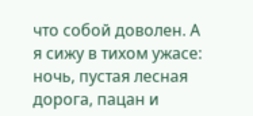что собой доволен. А я сижу в тихом ужасе: ночь, пустая лесная дорога, пацан и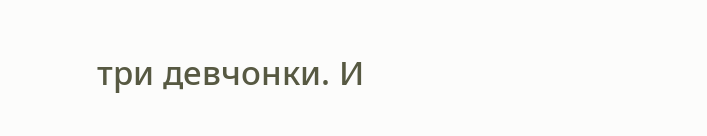три девчонки. И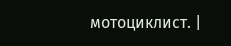мотоциклист. |